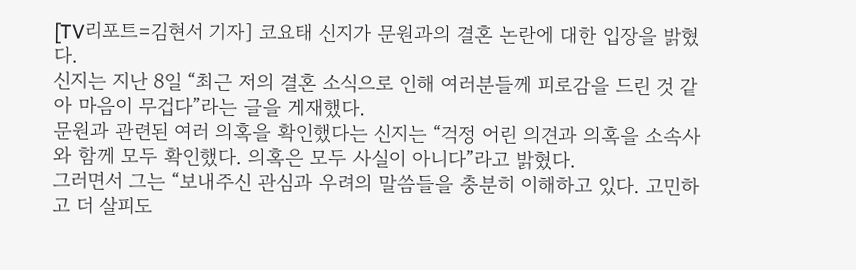[TV리포트=김현서 기자] 코요태 신지가 문원과의 결혼 논란에 대한 입장을 밝혔다.
신지는 지난 8일 “최근 저의 결혼 소식으로 인해 여러분들께 피로감을 드린 것 같아 마음이 무겁다”라는 글을 게재했다.
문원과 관련된 여러 의혹을 확인했다는 신지는 “걱정 어린 의견과 의혹을 소속사와 함께 모두 확인했다. 의혹은 모두 사실이 아니다”라고 밝혔다.
그러면서 그는 “보내주신 관심과 우려의 말씀들을 충분히 이해하고 있다. 고민하고 더 살피도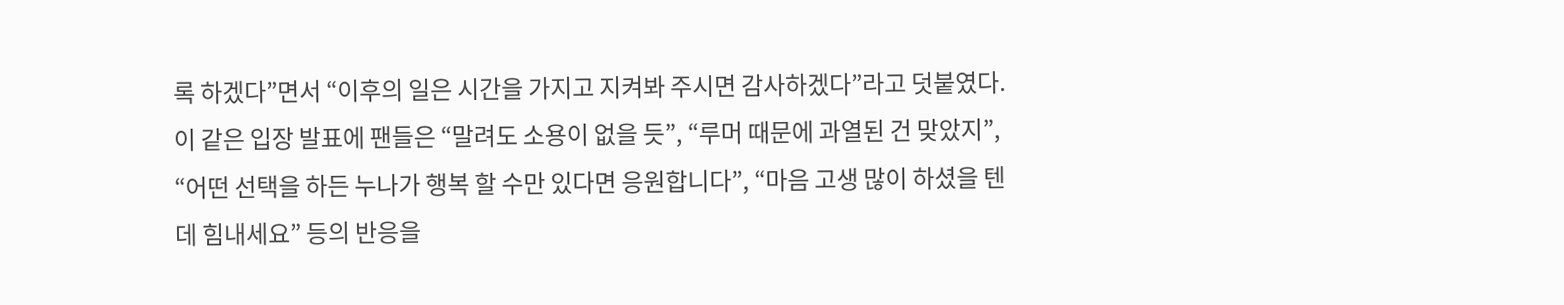록 하겠다”면서 “이후의 일은 시간을 가지고 지켜봐 주시면 감사하겠다”라고 덧붙였다.
이 같은 입장 발표에 팬들은 “말려도 소용이 없을 듯”, “루머 때문에 과열된 건 맞았지”, “어떤 선택을 하든 누나가 행복 할 수만 있다면 응원합니다”, “마음 고생 많이 하셨을 텐데 힘내세요” 등의 반응을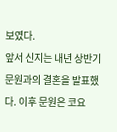보였다.
앞서 신지는 내년 상반기 문원과의 결혼을 발표했다. 이후 문원은 코요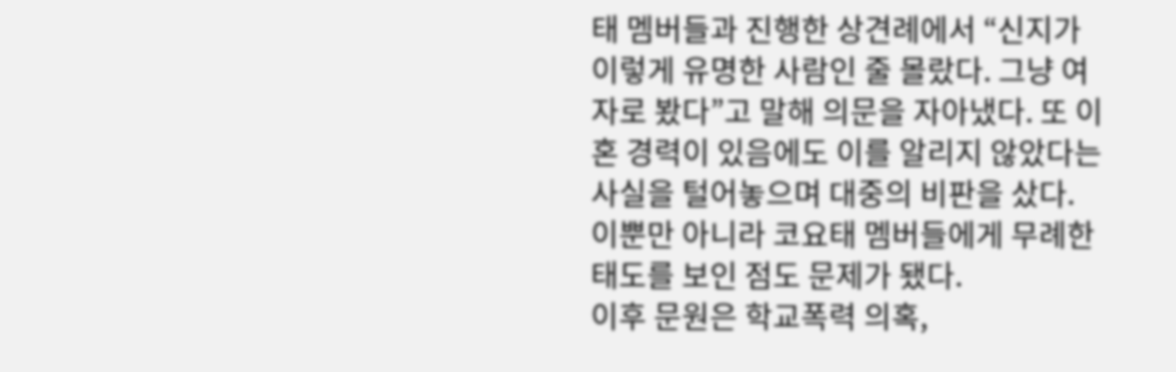태 멤버들과 진행한 상견례에서 “신지가 이렇게 유명한 사람인 줄 몰랐다. 그냥 여자로 봤다”고 말해 의문을 자아냈다. 또 이혼 경력이 있음에도 이를 알리지 않았다는 사실을 털어놓으며 대중의 비판을 샀다. 이뿐만 아니라 코요태 멤버들에게 무례한 태도를 보인 점도 문제가 됐다.
이후 문원은 학교폭력 의혹,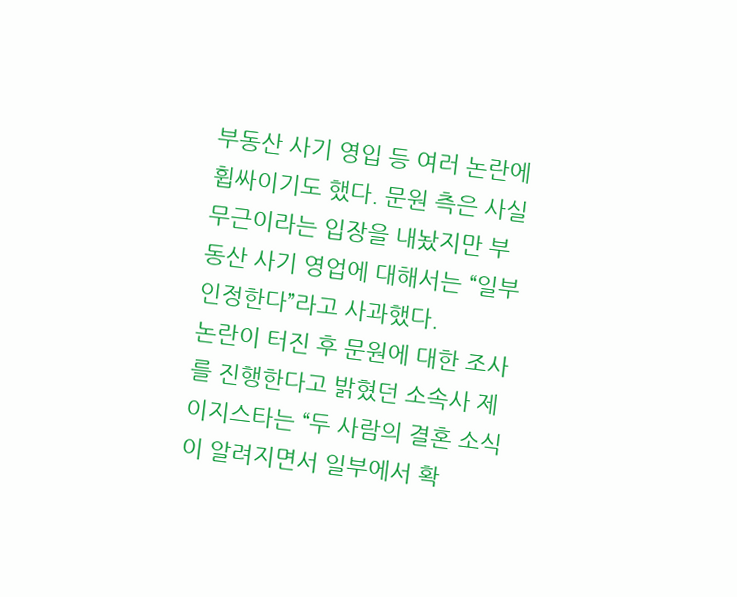부동산 사기 영입 등 여러 논란에 휩싸이기도 했다. 문원 측은 사실무근이라는 입장을 내놨지만 부동산 사기 영업에 대해서는 “일부 인정한다”라고 사과했다.
논란이 터진 후 문원에 대한 조사를 진행한다고 밝혔던 소속사 제이지스타는 “두 사람의 결혼 소식이 알려지면서 일부에서 확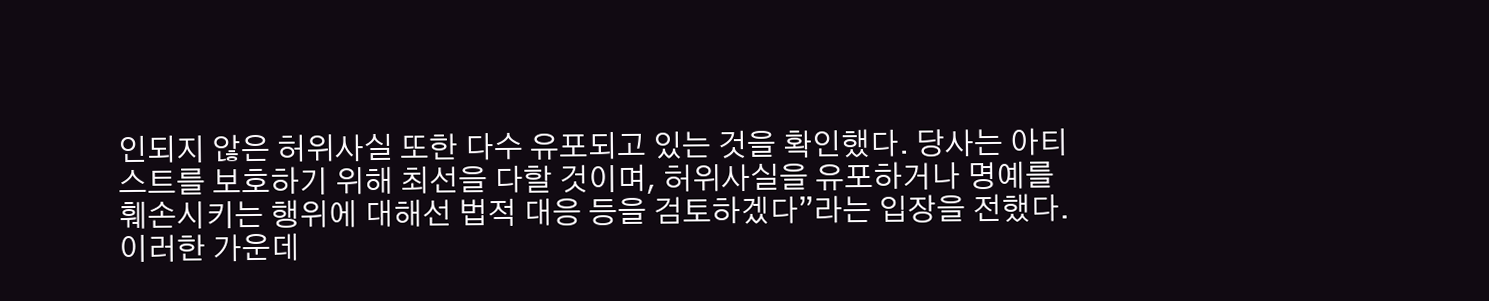인되지 않은 허위사실 또한 다수 유포되고 있는 것을 확인했다. 당사는 아티스트를 보호하기 위해 최선을 다할 것이며, 허위사실을 유포하거나 명예를 훼손시키는 행위에 대해선 법적 대응 등을 검토하겠다”라는 입장을 전했다.
이러한 가운데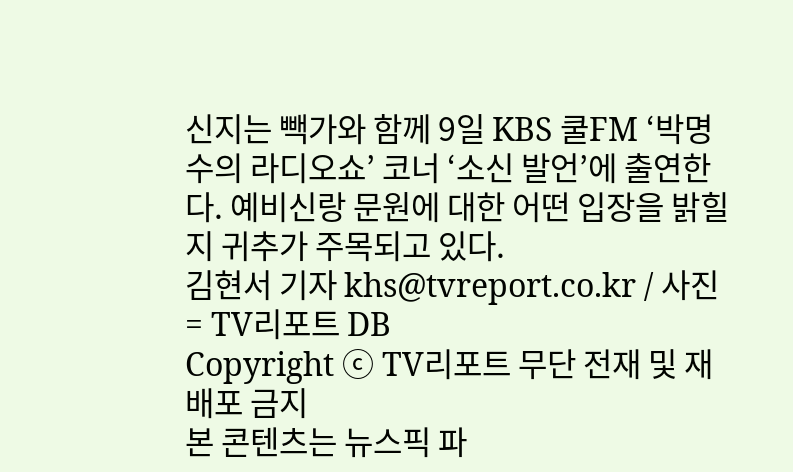신지는 빽가와 함께 9일 KBS 쿨FM ‘박명수의 라디오쇼’ 코너 ‘소신 발언’에 출연한다. 예비신랑 문원에 대한 어떤 입장을 밝힐지 귀추가 주목되고 있다.
김현서 기자 khs@tvreport.co.kr / 사진= TV리포트 DB
Copyright ⓒ TV리포트 무단 전재 및 재배포 금지
본 콘텐츠는 뉴스픽 파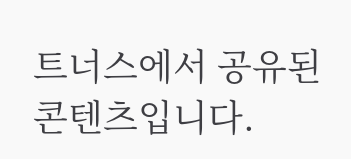트너스에서 공유된 콘텐츠입니다.